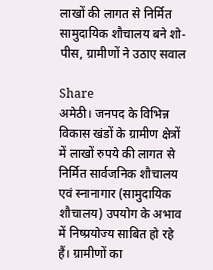लाखों की लागत से निर्मित सामुदायिक शौचालय बने शो-पीस, ग्रामीणों ने उठाए सवाल

Share
अमेठी। जनपद के विभिन्न विकास खंडों के ग्रामीण क्षेत्रों में लाखों रुपये की लागत से निर्मित सार्वजनिक शौचालय एवं स्नानागार (सामुदायिक शौचालय) उपयोग के अभाव में निष्प्रयोज्य साबित हो रहे हैं। ग्रामीणों का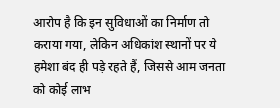आरोप है कि इन सुविधाओं का निर्माण तो कराया गया, लेकिन अधिकांश स्थानों पर ये हमेशा बंद ही पड़े रहते हैं, जिससे आम जनता को कोई लाभ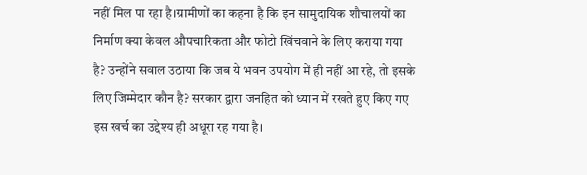नहीं मिल पा रहा है।ग्रामीणों का कहना है कि इन सामुदायिक शौचालयों का निर्माण क्या केवल औपचारिकता और फोटो खिंचवाने के लिए कराया गया है? उन्होंने सवाल उठाया कि जब ये भवन उपयोग में ही नहीं आ रहे, तो इसके लिए जिम्मेदार कौन है? सरकार द्वारा जनहित को ध्यान में रखते हुए किए गए इस खर्च का उद्देश्य ही अधूरा रह गया है।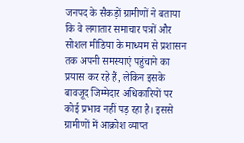जनपद के सैकड़ों ग्रामीणों ने बताया कि वे लगातार समाचार पत्रों और सोशल मीडिया के माध्यम से प्रशासन तक अपनी समस्याएं पहुंचाने का प्रयास कर रहे हैं, लेकिन इसके बावजूद जिम्मेदार अधिकारियों पर कोई प्रभाव नहीं पड़ रहा है। इससे ग्रामीणों में आक्रोश व्याप्त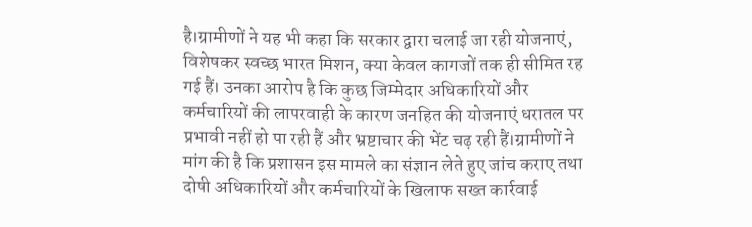है।ग्रामीणों ने यह भी कहा कि सरकार द्वारा चलाई जा रही योजनाएं, विशेषकर स्वच्छ भारत मिशन, क्या केवल कागजों तक ही सीमित रह गई हैं। उनका आरोप है कि कुछ जिम्मेदार अधिकारियों और कर्मचारियों की लापरवाही के कारण जनहित की योजनाएं धरातल पर प्रभावी नहीं हो पा रही हैं और भ्रष्टाचार की भेंट चढ़ रही हैं।ग्रामीणों ने मांग की है कि प्रशासन इस मामले का संज्ञान लेते हुए जांच कराए तथा दोषी अधिकारियों और कर्मचारियों के खिलाफ सख्त कार्रवाई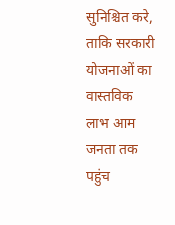सुनिश्चित करे, ताकि सरकारी योजनाओं का वास्तविक लाभ आम जनता तक पहुंच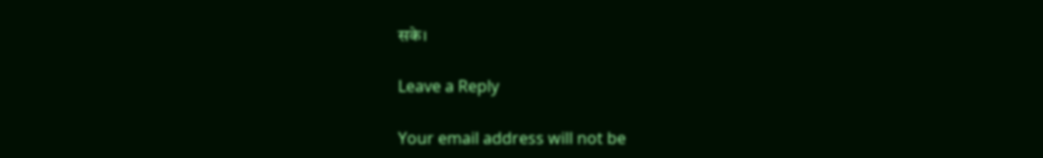सके।

Leave a Reply

Your email address will not be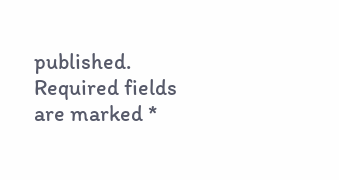published. Required fields are marked *